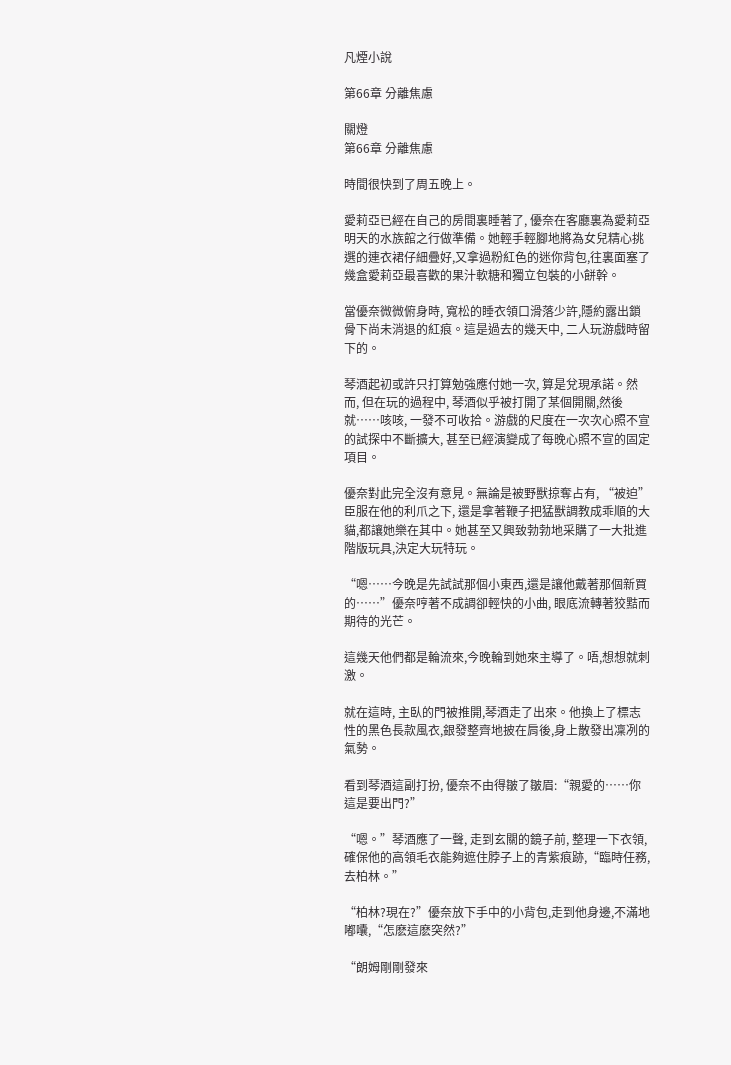凡煙小說

第66章 分離焦慮

關燈
第66章 分離焦慮

時間很快到了周五晚上。

愛莉亞已經在自己的房間裏睡著了, 優奈在客廳裏為愛莉亞明天的水族館之行做準備。她輕手輕腳地將為女兒精心挑選的連衣裙仔細疊好,又拿過粉紅色的迷你背包,往裏面塞了幾盒愛莉亞最喜歡的果汁軟糖和獨立包裝的小餅幹。

當優奈微微俯身時, 寬松的睡衣領口滑落少許,隱約露出鎖骨下尚未消退的紅痕。這是過去的幾天中, 二人玩游戲時留下的。

琴酒起初或許只打算勉強應付她一次, 算是兌現承諾。然而, 但在玩的過程中, 琴酒似乎被打開了某個開關,然後就……咳咳, 一發不可收拾。游戲的尺度在一次次心照不宣的試探中不斷擴大, 甚至已經演變成了每晚心照不宣的固定項目。

優奈對此完全沒有意見。無論是被野獸掠奪占有, “被迫”臣服在他的利爪之下, 還是拿著鞭子把猛獸調教成乖順的大貓,都讓她樂在其中。她甚至又興致勃勃地采購了一大批進階版玩具,決定大玩特玩。

“嗯……今晚是先試試那個小東西,還是讓他戴著那個新買的……”優奈哼著不成調卻輕快的小曲, 眼底流轉著狡黠而期待的光芒。

這幾天他們都是輪流來,今晚輪到她來主導了。唔,想想就刺激。

就在這時, 主臥的門被推開,琴酒走了出來。他換上了標志性的黑色長款風衣,銀發整齊地披在肩後,身上散發出凜冽的氣勢。

看到琴酒這副打扮, 優奈不由得皺了皺眉:“親愛的……你這是要出門?”

“嗯。”琴酒應了一聲, 走到玄關的鏡子前, 整理一下衣領, 確保他的高領毛衣能夠遮住脖子上的青紫痕跡,“臨時任務,去柏林。”

“柏林?現在?”優奈放下手中的小背包,走到他身邊,不滿地嘟囔,“怎麽這麽突然?”

“朗姆剛剛發來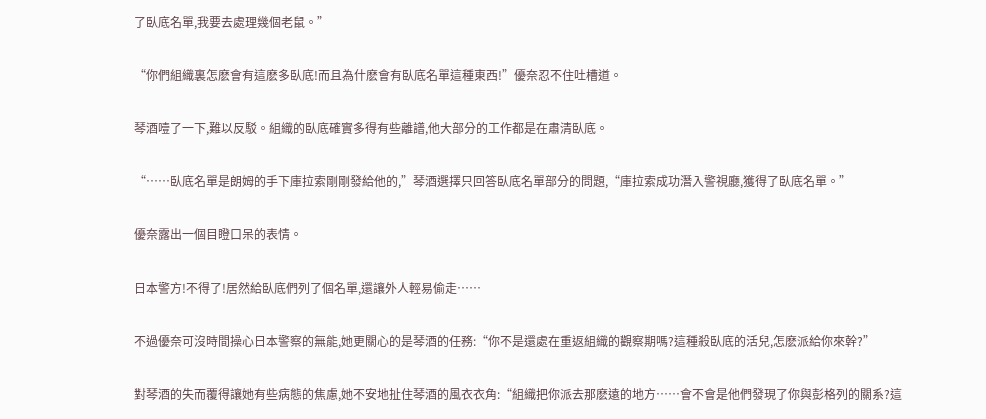了臥底名單,我要去處理幾個老鼠。”

“你們組織裏怎麽會有這麽多臥底!而且為什麽會有臥底名單這種東西!”優奈忍不住吐槽道。

琴酒噎了一下,難以反駁。組織的臥底確實多得有些離譜,他大部分的工作都是在肅清臥底。

“……臥底名單是朗姆的手下庫拉索剛剛發給他的,”琴酒選擇只回答臥底名單部分的問題,“庫拉索成功潛入警視廳,獲得了臥底名單。”

優奈露出一個目瞪口呆的表情。

日本警方!不得了!居然給臥底們列了個名單,還讓外人輕易偷走……

不過優奈可沒時間操心日本警察的無能,她更關心的是琴酒的任務:“你不是還處在重返組織的觀察期嗎?這種殺臥底的活兒,怎麽派給你來幹?”

對琴酒的失而覆得讓她有些病態的焦慮,她不安地扯住琴酒的風衣衣角:“組織把你派去那麽遠的地方……會不會是他們發現了你與彭格列的關系?這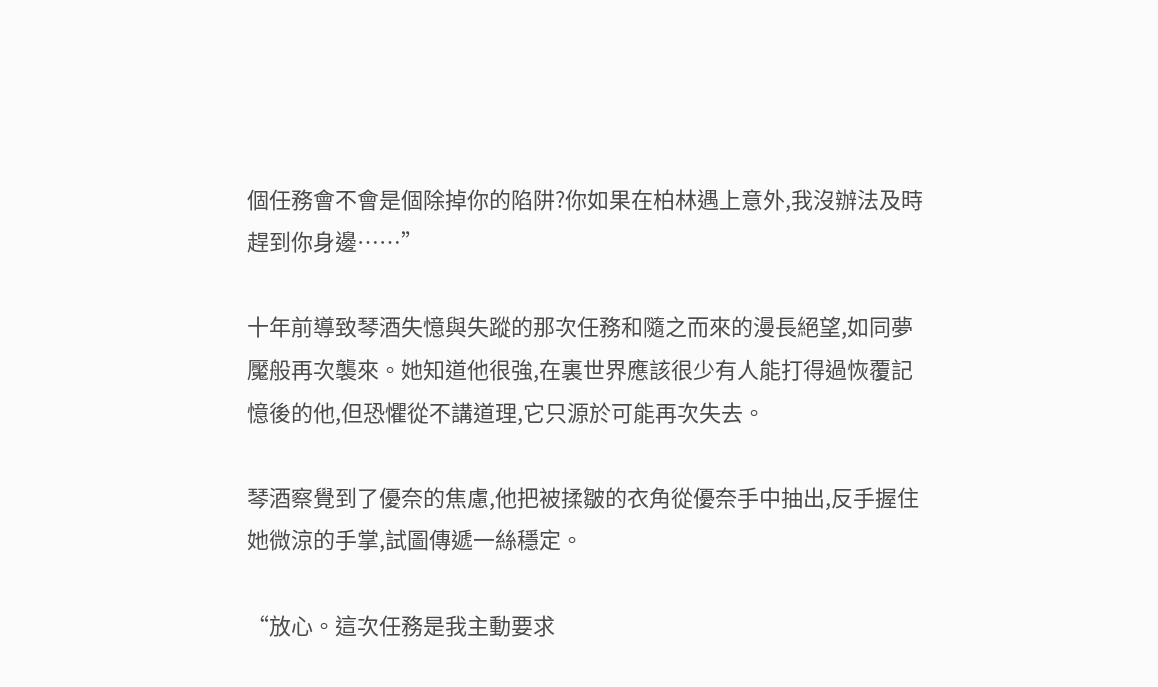個任務會不會是個除掉你的陷阱?你如果在柏林遇上意外,我沒辦法及時趕到你身邊……”

十年前導致琴酒失憶與失蹤的那次任務和隨之而來的漫長絕望,如同夢魘般再次襲來。她知道他很強,在裏世界應該很少有人能打得過恢覆記憶後的他,但恐懼從不講道理,它只源於可能再次失去。

琴酒察覺到了優奈的焦慮,他把被揉皺的衣角從優奈手中抽出,反手握住她微涼的手掌,試圖傳遞一絲穩定。

“放心。這次任務是我主動要求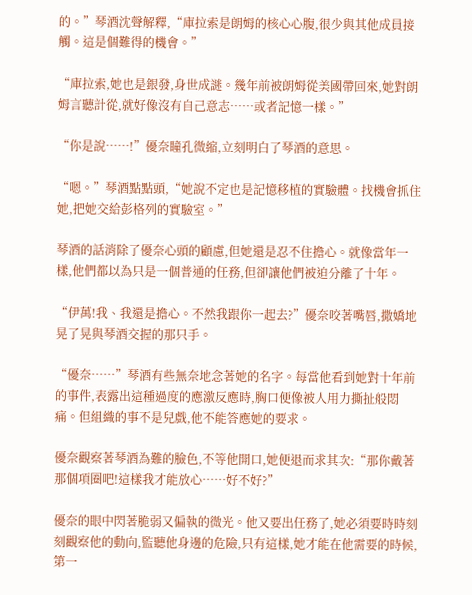的。”琴酒沈聲解釋,“庫拉索是朗姆的核心心腹,很少與其他成員接觸。這是個難得的機會。”

“庫拉索,她也是銀發,身世成謎。幾年前被朗姆從美國帶回來,她對朗姆言聽計從,就好像沒有自己意志……或者記憶一樣。”

“你是說……!”優奈瞳孔微縮,立刻明白了琴酒的意思。

“嗯。”琴酒點點頭,“她說不定也是記憶移植的實驗體。找機會抓住她,把她交給彭格列的實驗室。”

琴酒的話消除了優奈心頭的顧慮,但她還是忍不住擔心。就像當年一樣,他們都以為只是一個普通的任務,但卻讓他們被迫分離了十年。

“伊萬!我、我還是擔心。不然我跟你一起去?”優奈咬著嘴唇,撒嬌地晃了晃與琴酒交握的那只手。

“優奈……”琴酒有些無奈地念著她的名字。每當他看到她對十年前的事件,表露出這種過度的應激反應時,胸口便像被人用力撕扯般悶痛。但組織的事不是兒戲,他不能答應她的要求。

優奈觀察著琴酒為難的臉色,不等他開口,她便退而求其次:“那你戴著那個項圈吧!這樣我才能放心……好不好?”

優奈的眼中閃著脆弱又偏執的微光。他又要出任務了,她必須要時時刻刻觀察他的動向,監聽他身邊的危險,只有這樣,她才能在他需要的時候,第一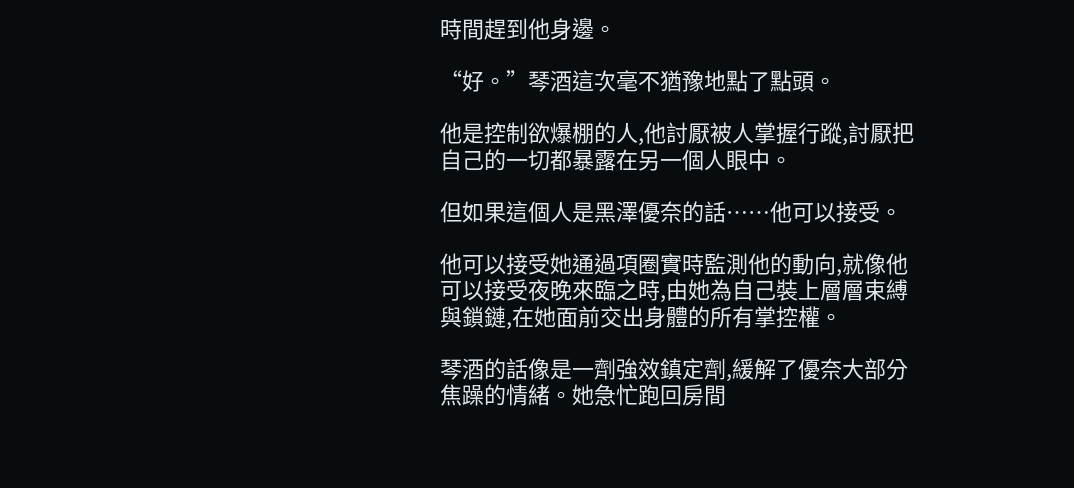時間趕到他身邊。

“好。”琴酒這次毫不猶豫地點了點頭。

他是控制欲爆棚的人,他討厭被人掌握行蹤,討厭把自己的一切都暴露在另一個人眼中。

但如果這個人是黑澤優奈的話……他可以接受。

他可以接受她通過項圈實時監測他的動向,就像他可以接受夜晚來臨之時,由她為自己裝上層層束縛與鎖鏈,在她面前交出身體的所有掌控權。

琴酒的話像是一劑強效鎮定劑,緩解了優奈大部分焦躁的情緒。她急忙跑回房間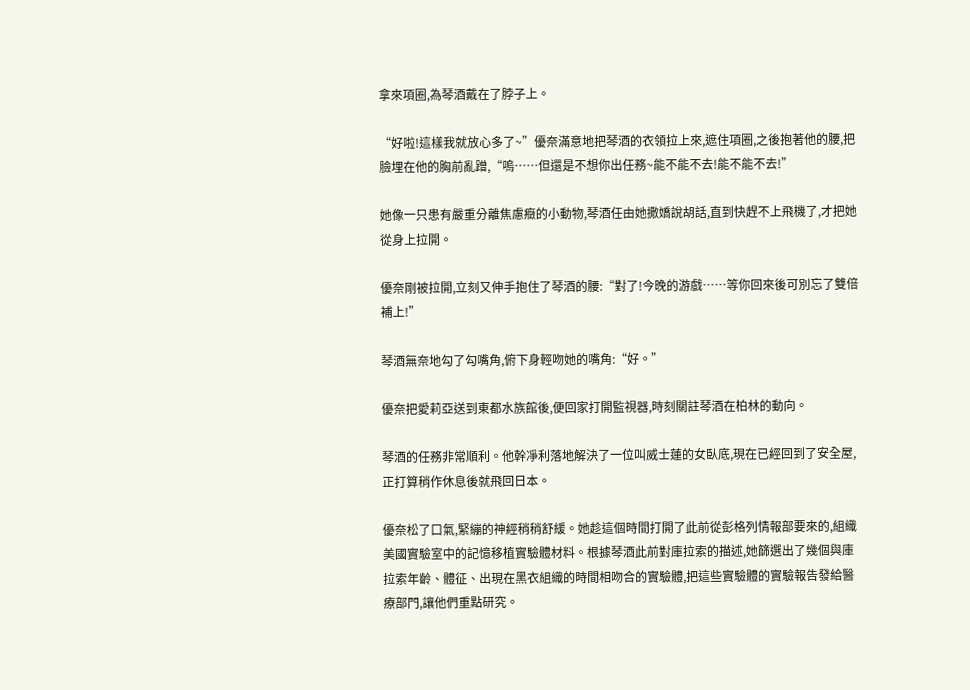拿來項圈,為琴酒戴在了脖子上。

“好啦!這樣我就放心多了~”優奈滿意地把琴酒的衣領拉上來,遮住項圈,之後抱著他的腰,把臉埋在他的胸前亂蹭,“嗚……但還是不想你出任務~能不能不去!能不能不去!”

她像一只患有嚴重分離焦慮癥的小動物,琴酒任由她撒嬌說胡話,直到快趕不上飛機了,才把她從身上拉開。

優奈剛被拉開,立刻又伸手抱住了琴酒的腰:“對了!今晚的游戲……等你回來後可別忘了雙倍補上!”

琴酒無奈地勾了勾嘴角,俯下身輕吻她的嘴角:“好。”

優奈把愛莉亞送到東都水族館後,便回家打開監視器,時刻關註琴酒在柏林的動向。

琴酒的任務非常順利。他幹凈利落地解決了一位叫威士蓮的女臥底,現在已經回到了安全屋,正打算稍作休息後就飛回日本。

優奈松了口氣,緊繃的神經稍稍舒緩。她趁這個時間打開了此前從彭格列情報部要來的,組織美國實驗室中的記憶移植實驗體材料。根據琴酒此前對庫拉索的描述,她篩選出了幾個與庫拉索年齡、體征、出現在黑衣組織的時間相吻合的實驗體,把這些實驗體的實驗報告發給醫療部門,讓他們重點研究。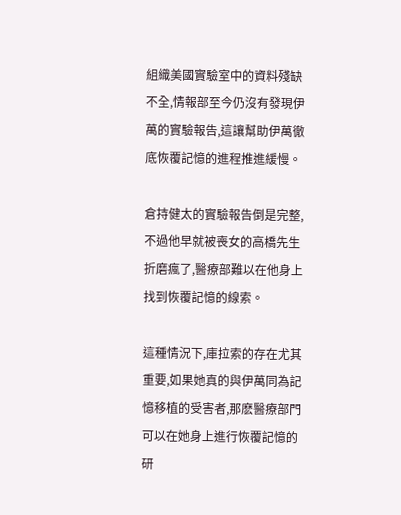組織美國實驗室中的資料殘缺不全,情報部至今仍沒有發現伊萬的實驗報告,這讓幫助伊萬徹底恢覆記憶的進程推進緩慢。

倉持健太的實驗報告倒是完整,不過他早就被喪女的高橋先生折磨瘋了,醫療部難以在他身上找到恢覆記憶的線索。

這種情況下,庫拉索的存在尤其重要,如果她真的與伊萬同為記憶移植的受害者,那麽醫療部門可以在她身上進行恢覆記憶的研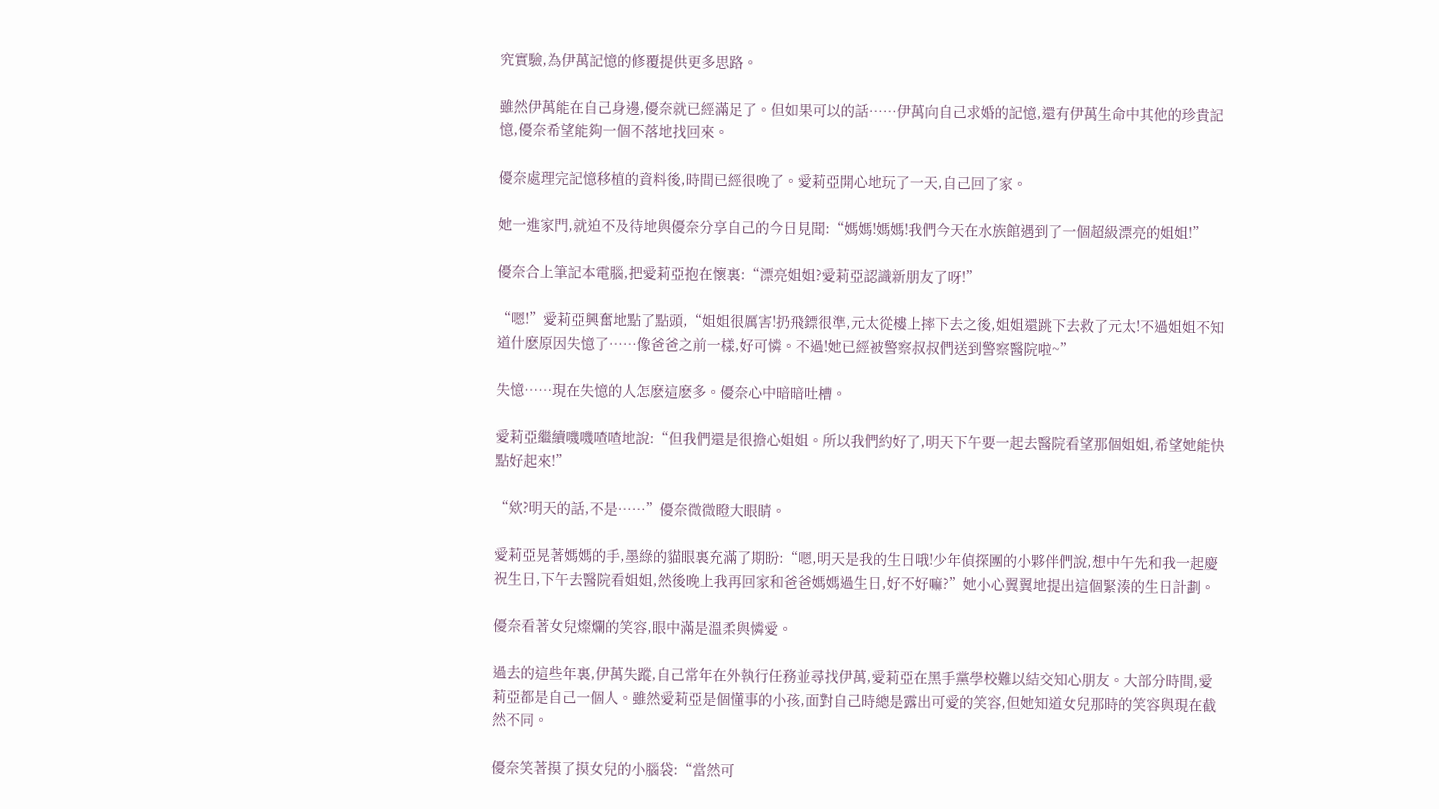究實驗,為伊萬記憶的修覆提供更多思路。

雖然伊萬能在自己身邊,優奈就已經滿足了。但如果可以的話……伊萬向自己求婚的記憶,還有伊萬生命中其他的珍貴記憶,優奈希望能夠一個不落地找回來。

優奈處理完記憶移植的資料後,時間已經很晚了。愛莉亞開心地玩了一天,自己回了家。

她一進家門,就迫不及待地與優奈分享自己的今日見聞:“媽媽!媽媽!我們今天在水族館遇到了一個超級漂亮的姐姐!”

優奈合上筆記本電腦,把愛莉亞抱在懷裏:“漂亮姐姐?愛莉亞認識新朋友了呀!”

“嗯!”愛莉亞興奮地點了點頭,“姐姐很厲害!扔飛鏢很準,元太從樓上摔下去之後,姐姐還跳下去救了元太!不過姐姐不知道什麽原因失憶了……像爸爸之前一樣,好可憐。不過!她已經被警察叔叔們送到警察醫院啦~”

失憶……現在失憶的人怎麽這麽多。優奈心中暗暗吐槽。

愛莉亞繼續嘰嘰喳喳地說:“但我們還是很擔心姐姐。所以我們約好了,明天下午要一起去醫院看望那個姐姐,希望她能快點好起來!”

“欸?明天的話,不是……”優奈微微瞪大眼睛。

愛莉亞晃著媽媽的手,墨綠的貓眼裏充滿了期盼:“嗯,明天是我的生日哦!少年偵探團的小夥伴們說,想中午先和我一起慶祝生日,下午去醫院看姐姐,然後晚上我再回家和爸爸媽媽過生日,好不好嘛?”她小心翼翼地提出這個緊湊的生日計劃。

優奈看著女兒燦爛的笑容,眼中滿是溫柔與憐愛。

過去的這些年裏,伊萬失蹤,自己常年在外執行任務並尋找伊萬,愛莉亞在黑手黨學校難以結交知心朋友。大部分時間,愛莉亞都是自己一個人。雖然愛莉亞是個懂事的小孩,面對自己時總是露出可愛的笑容,但她知道女兒那時的笑容與現在截然不同。

優奈笑著摸了摸女兒的小腦袋:“當然可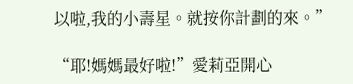以啦,我的小壽星。就按你計劃的來。”

“耶!媽媽最好啦!”愛莉亞開心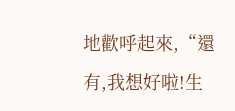地歡呼起來,“還有,我想好啦!生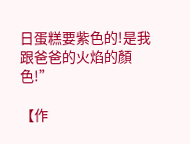日蛋糕要紫色的!是我跟爸爸的火焰的顏色!”

【作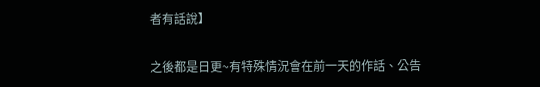者有話說】

之後都是日更~有特殊情況會在前一天的作話、公告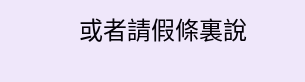或者請假條裏說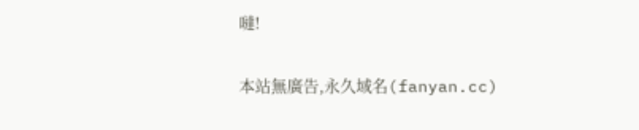噠!

本站無廣告,永久域名(fanyan.cc)